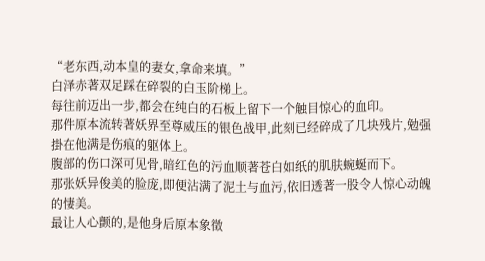“老东西,动本皇的妻女,拿命来填。”
白泽赤著双足踩在碎裂的白玉阶梯上。
每往前迈出一步,都会在纯白的石板上留下一个触目惊心的血印。
那件原本流转著妖界至尊威压的银色战甲,此刻已经碎成了几块残片,勉强掛在他满是伤痕的躯体上。
腹部的伤口深可见骨,暗红色的污血顺著苍白如纸的肌肤蜿蜒而下。
那张妖异俊美的脸庞,即便沾满了泥土与血污,依旧透著一股令人惊心动魄的悽美。
最让人心颤的,是他身后原本象徵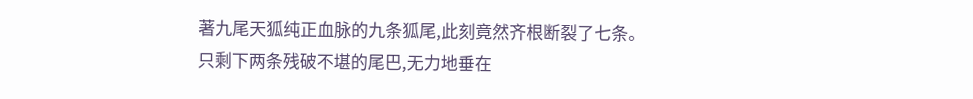著九尾天狐纯正血脉的九条狐尾,此刻竟然齐根断裂了七条。
只剩下两条残破不堪的尾巴,无力地垂在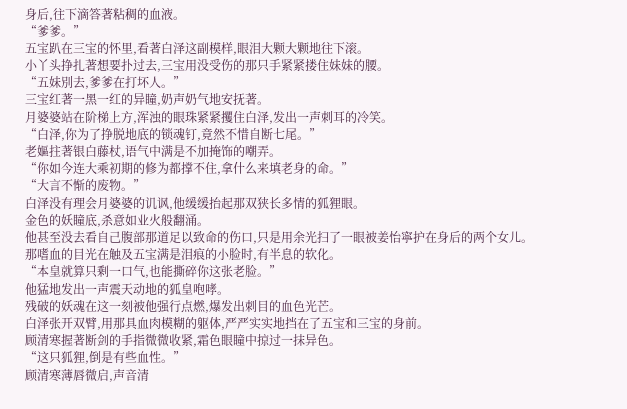身后,往下滴答著粘稠的血液。
“爹爹。”
五宝趴在三宝的怀里,看著白泽这副模样,眼泪大颗大颗地往下滚。
小丫头挣扎著想要扑过去,三宝用没受伤的那只手紧紧搂住妹妹的腰。
“五妹別去,爹爹在打坏人。”
三宝红著一黑一红的异瞳,奶声奶气地安抚著。
月婆婆站在阶梯上方,浑浊的眼珠紧紧攫住白泽,发出一声刺耳的冷笑。
“白泽,你为了挣脱地底的锁魂钉,竟然不惜自断七尾。”
老嫗拄著银白藤杖,语气中满是不加掩饰的嘲弄。
“你如今连大乘初期的修为都撑不住,拿什么来填老身的命。”
“大言不惭的废物。”
白泽没有理会月婆婆的讥讽,他缓缓抬起那双狭长多情的狐狸眼。
金色的妖瞳底,杀意如业火般翻涌。
他甚至没去看自己腹部那道足以致命的伤口,只是用余光扫了一眼被姜怡寧护在身后的两个女儿。
那嗜血的目光在触及五宝满是泪痕的小脸时,有半息的软化。
“本皇就算只剩一口气,也能撕碎你这张老脸。”
他猛地发出一声震天动地的狐皇咆哮。
残破的妖魂在这一刻被他强行点燃,爆发出刺目的血色光芒。
白泽张开双臂,用那具血肉模糊的躯体,严严实实地挡在了五宝和三宝的身前。
顾清寒握著断剑的手指微微收紧,霜色眼瞳中掠过一抹异色。
“这只狐狸,倒是有些血性。”
顾清寒薄唇微启,声音清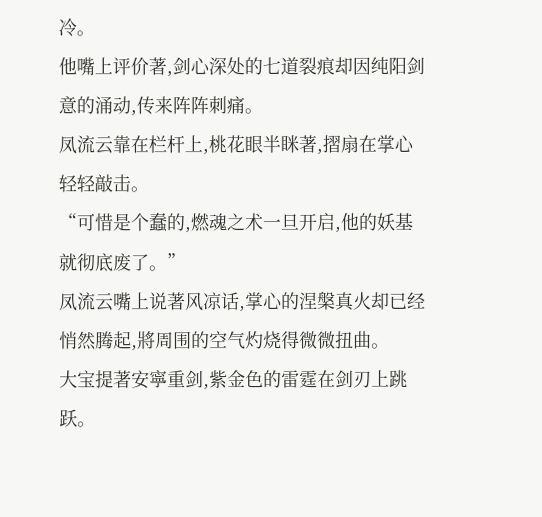冷。
他嘴上评价著,剑心深处的七道裂痕却因纯阳剑意的涌动,传来阵阵刺痛。
凤流云靠在栏杆上,桃花眼半眯著,摺扇在掌心轻轻敲击。
“可惜是个蠢的,燃魂之术一旦开启,他的妖基就彻底废了。”
凤流云嘴上说著风凉话,掌心的涅槃真火却已经悄然腾起,將周围的空气灼烧得微微扭曲。
大宝提著安寧重剑,紫金色的雷霆在剑刃上跳跃。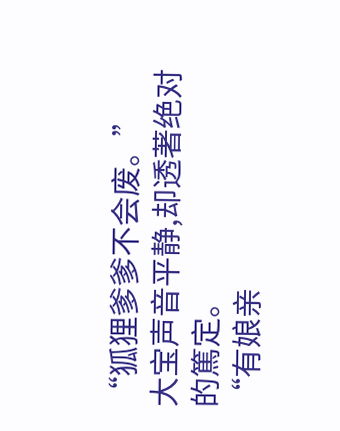“狐狸爹爹不会废。”
大宝声音平静,却透著绝对的篤定。
“有娘亲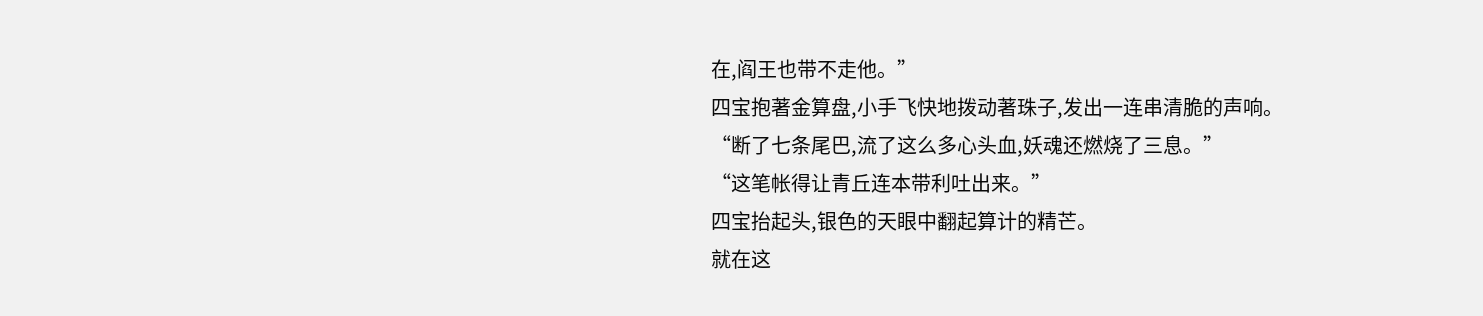在,阎王也带不走他。”
四宝抱著金算盘,小手飞快地拨动著珠子,发出一连串清脆的声响。
“断了七条尾巴,流了这么多心头血,妖魂还燃烧了三息。”
“这笔帐得让青丘连本带利吐出来。”
四宝抬起头,银色的天眼中翻起算计的精芒。
就在这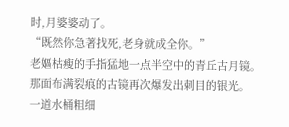时,月婆婆动了。
“既然你急著找死,老身就成全你。”
老嫗枯瘦的手指猛地一点半空中的青丘古月镜。
那面布满裂痕的古镜再次爆发出刺目的银光。
一道水桶粗细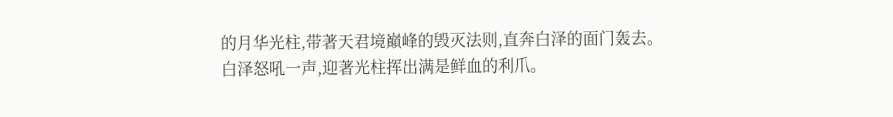的月华光柱,带著天君境巔峰的毁灭法则,直奔白泽的面门轰去。
白泽怒吼一声,迎著光柱挥出满是鲜血的利爪。